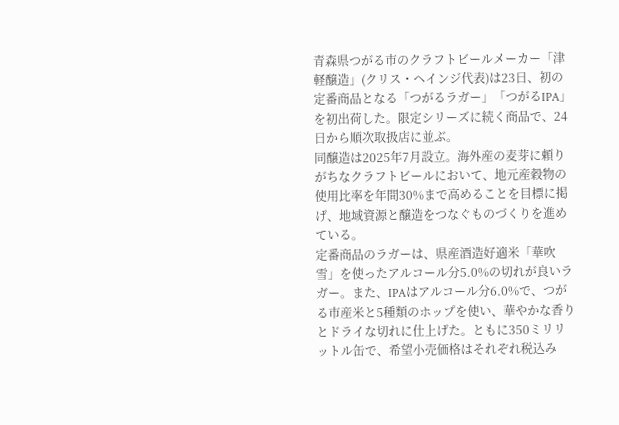青森県つがる市のクラフトビールメーカー「津軽醸造」(クリス・ヘインジ代表)は23日、初の定番商品となる「つがるラガー」「つがるIPA」を初出荷した。限定シリーズに続く商品で、24日から順次取扱店に並ぶ。
同醸造は2025年7月設立。海外産の麦芽に頼りがちなクラフトビールにおいて、地元産穀物の使用比率を年間30%まで高めることを目標に掲げ、地域資源と醸造をつなぐものづくりを進めている。
定番商品のラガーは、県産酒造好適米「華吹雪」を使ったアルコール分5.0%の切れが良いラガー。また、IPAはアルコール分6.0%で、つがる市産米と5種類のホップを使い、華やかな香りとドライな切れに仕上げた。ともに350ミリリットル缶で、希望小売価格はそれぞれ税込み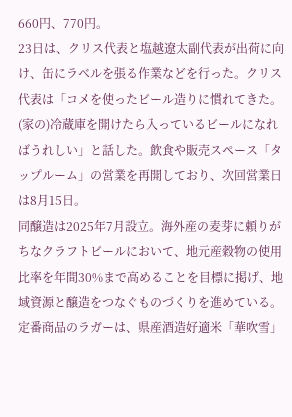660円、770円。
23日は、クリス代表と塩越遼太副代表が出荷に向け、缶にラベルを張る作業などを行った。クリス代表は「コメを使ったビール造りに慣れてきた。(家の)冷蔵庫を開けたら入っているビールになればうれしい」と話した。飲食や販売スペース「タップルーム」の営業を再開しており、次回営業日は8月15日。
同醸造は2025年7月設立。海外産の麦芽に頼りがちなクラフトビールにおいて、地元産穀物の使用比率を年間30%まで高めることを目標に掲げ、地域資源と醸造をつなぐものづくりを進めている。
定番商品のラガーは、県産酒造好適米「華吹雪」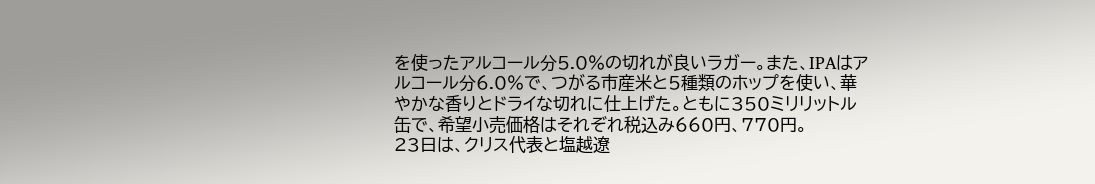を使ったアルコール分5.0%の切れが良いラガー。また、IPAはアルコール分6.0%で、つがる市産米と5種類のホップを使い、華やかな香りとドライな切れに仕上げた。ともに350ミリリットル缶で、希望小売価格はそれぞれ税込み660円、770円。
23日は、クリス代表と塩越遼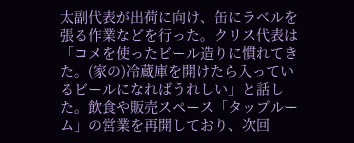太副代表が出荷に向け、缶にラベルを張る作業などを行った。クリス代表は「コメを使ったビール造りに慣れてきた。(家の)冷蔵庫を開けたら入っているビールになればうれしい」と話した。飲食や販売スペース「タップルーム」の営業を再開しており、次回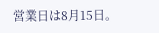営業日は8月15日。